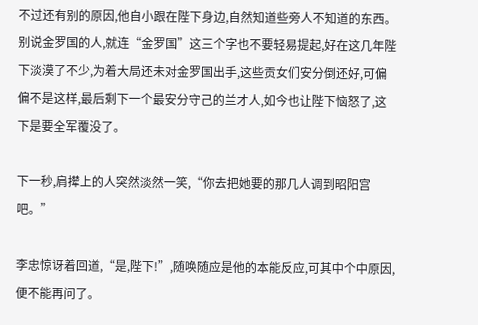不过还有别的原因,他自小跟在陛下身边,自然知道些旁人不知道的东西。别说金罗国的人,就连“金罗国”这三个字也不要轻易提起,好在这几年陛下淡漠了不少,为着大局还未对金罗国出手,这些贡女们安分倒还好,可偏偏不是这样,最后剩下一个最安分守己的兰才人,如今也让陛下恼怒了,这下是要全军覆没了。

下一秒,肩撵上的人突然淡然一笑,“你去把她要的那几人调到昭阳宫吧。”

李忠惊讶着回道,“是,陛下!”,随唤随应是他的本能反应,可其中个中原因,便不能再问了。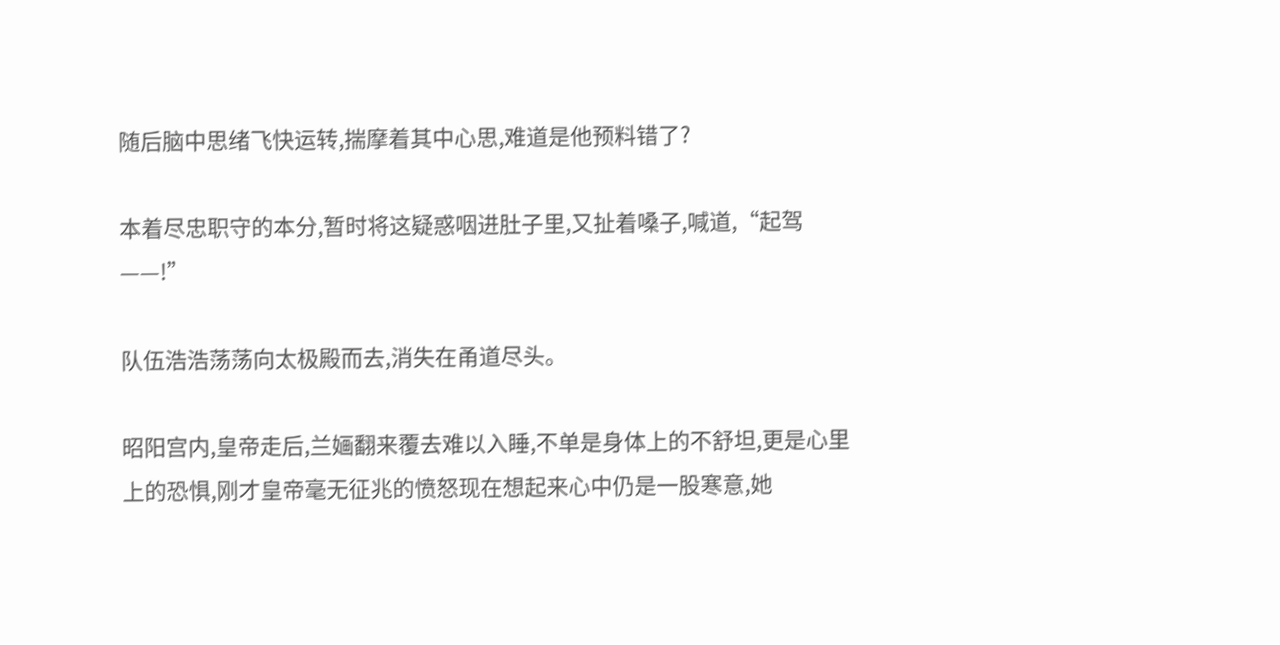随后脑中思绪飞快运转,揣摩着其中心思,难道是他预料错了?

本着尽忠职守的本分,暂时将这疑惑咽进肚子里,又扯着嗓子,喊道,“起驾——!”

队伍浩浩荡荡向太极殿而去,消失在甬道尽头。

昭阳宫内,皇帝走后,兰婳翻来覆去难以入睡,不单是身体上的不舒坦,更是心里上的恐惧,刚才皇帝毫无征兆的愤怒现在想起来心中仍是一股寒意,她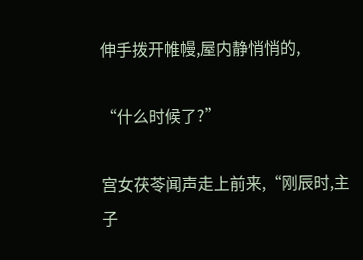伸手拨开帷幔,屋内静悄悄的,

“什么时候了?”

宫女茯苓闻声走上前来,“刚辰时,主子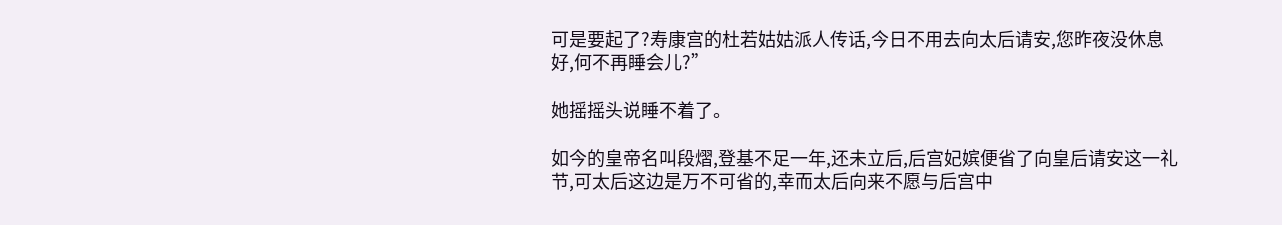可是要起了?寿康宫的杜若姑姑派人传话,今日不用去向太后请安,您昨夜没休息好,何不再睡会儿?”

她摇摇头说睡不着了。

如今的皇帝名叫段熠,登基不足一年,还未立后,后宫妃嫔便省了向皇后请安这一礼节,可太后这边是万不可省的,幸而太后向来不愿与后宫中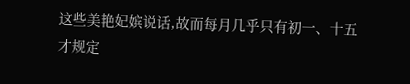这些美艳妃嫔说话,故而每月几乎只有初一、十五才规定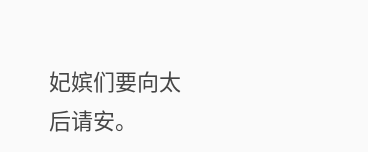妃嫔们要向太后请安。